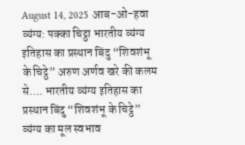August 14, 2025 आब-ओ-हवा व्यंग्य: पक्का चिट्ठा भारतीय व्यंग्य इतिहास का प्रस्थान बिंदु “शिवशंभू के चिट्ठे” अरुण अर्णव खरे की कलम से…. भारतीय व्यंग्य इतिहास का प्रस्थान बिंदु “शिवशंभू के चिट्ठे” व्यंग्य का मूल स्वभाव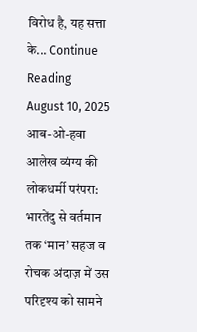विरोध है, यह सत्ता के... Continue Reading
August 10, 2025 आब-ओ-हवा आलेख व्यंग्य की लोकधर्मी परंपरा: भारतेंदु से वर्तमान तक ‘मान’ सहज व रोचक अंदाज़ में उस परिदृश्य को सामने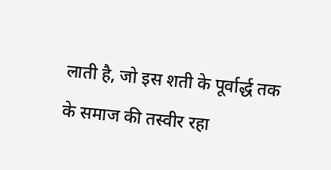लाती है, जो इस शती के पूर्वार्द्ध तक के समाज की तस्वीर रहा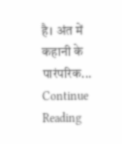है। अंत में कहानी के पारंपरिक... Continue Reading